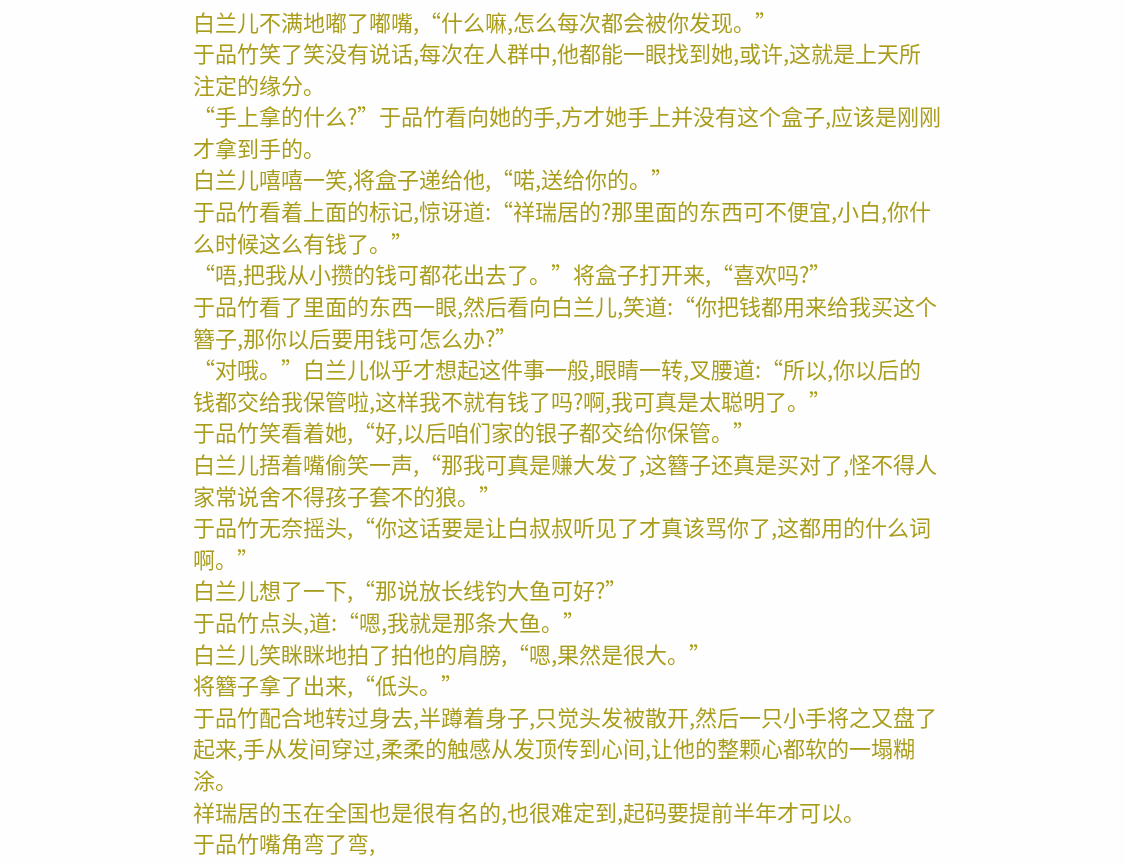白兰儿不满地嘟了嘟嘴,“什么嘛,怎么每次都会被你发现。”
于品竹笑了笑没有说话,每次在人群中,他都能一眼找到她,或许,这就是上天所注定的缘分。
“手上拿的什么?”于品竹看向她的手,方才她手上并没有这个盒子,应该是刚刚才拿到手的。
白兰儿嘻嘻一笑,将盒子递给他,“喏,送给你的。”
于品竹看着上面的标记,惊讶道:“祥瑞居的?那里面的东西可不便宜,小白,你什么时候这么有钱了。”
“唔,把我从小攒的钱可都花出去了。”将盒子打开来,“喜欢吗?”
于品竹看了里面的东西一眼,然后看向白兰儿,笑道:“你把钱都用来给我买这个簪子,那你以后要用钱可怎么办?”
“对哦。”白兰儿似乎才想起这件事一般,眼睛一转,叉腰道:“所以,你以后的钱都交给我保管啦,这样我不就有钱了吗?啊,我可真是太聪明了。”
于品竹笑看着她,“好,以后咱们家的银子都交给你保管。”
白兰儿捂着嘴偷笑一声,“那我可真是赚大发了,这簪子还真是买对了,怪不得人家常说舍不得孩子套不的狼。”
于品竹无奈摇头,“你这话要是让白叔叔听见了才真该骂你了,这都用的什么词啊。”
白兰儿想了一下,“那说放长线钓大鱼可好?”
于品竹点头,道:“嗯,我就是那条大鱼。”
白兰儿笑眯眯地拍了拍他的肩膀,“嗯,果然是很大。”
将簪子拿了出来,“低头。”
于品竹配合地转过身去,半蹲着身子,只觉头发被散开,然后一只小手将之又盘了起来,手从发间穿过,柔柔的触感从发顶传到心间,让他的整颗心都软的一塌糊涂。
祥瑞居的玉在全国也是很有名的,也很难定到,起码要提前半年才可以。
于品竹嘴角弯了弯,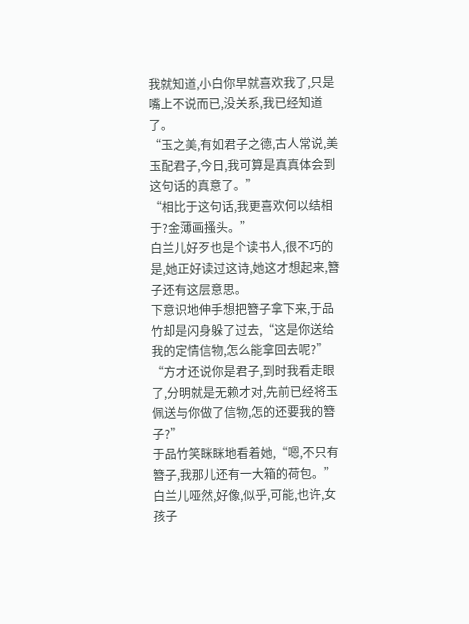我就知道,小白你早就喜欢我了,只是嘴上不说而已,没关系,我已经知道了。
“玉之美,有如君子之德,古人常说,美玉配君子,今日,我可算是真真体会到这句话的真意了。”
“相比于这句话,我更喜欢何以结相于?金薄画搔头。”
白兰儿好歹也是个读书人,很不巧的是,她正好读过这诗,她这才想起来,簪子还有这层意思。
下意识地伸手想把簪子拿下来,于品竹却是闪身躲了过去,“这是你送给我的定情信物,怎么能拿回去呢?”
“方才还说你是君子,到时我看走眼了,分明就是无赖才对,先前已经将玉佩送与你做了信物,怎的还要我的簪子?”
于品竹笑眯眯地看着她,“嗯,不只有簪子,我那儿还有一大箱的荷包。”
白兰儿哑然,好像,似乎,可能,也许,女孩子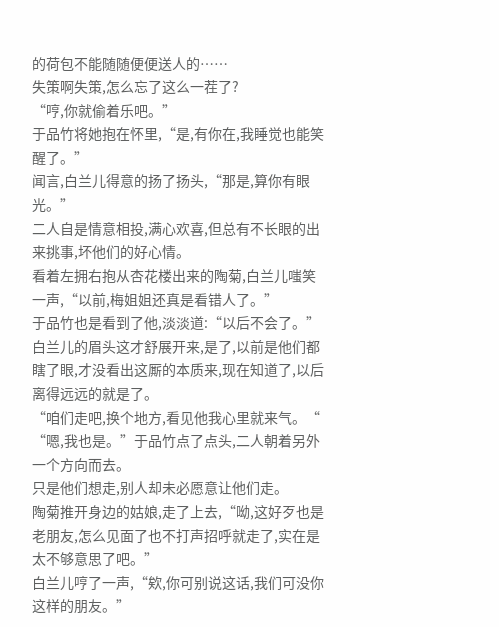的荷包不能随随便便送人的……
失策啊失策,怎么忘了这么一茬了?
“哼,你就偷着乐吧。”
于品竹将她抱在怀里,“是,有你在,我睡觉也能笑醒了。”
闻言,白兰儿得意的扬了扬头,“那是,算你有眼光。”
二人自是情意相投,满心欢喜,但总有不长眼的出来挑事,坏他们的好心情。
看着左拥右抱从杏花楼出来的陶菊,白兰儿嗤笑一声,“以前,梅姐姐还真是看错人了。”
于品竹也是看到了他,淡淡道:“以后不会了。”
白兰儿的眉头这才舒展开来,是了,以前是他们都瞎了眼,才没看出这厮的本质来,现在知道了,以后离得远远的就是了。
“咱们走吧,换个地方,看见他我心里就来气。“
“嗯,我也是。”于品竹点了点头,二人朝着另外一个方向而去。
只是他们想走,别人却未必愿意让他们走。
陶菊推开身边的姑娘,走了上去,“呦,这好歹也是老朋友,怎么见面了也不打声招呼就走了,实在是太不够意思了吧。”
白兰儿哼了一声,“欸,你可别说这话,我们可没你这样的朋友。”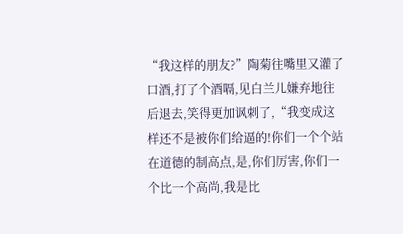“我这样的朋友?”陶菊往嘴里又灌了口酒,打了个酒嗝,见白兰儿嫌弃地往后退去,笑得更加讽刺了,“我变成这样还不是被你们给逼的!你们一个个站在道德的制高点,是,你们厉害,你们一个比一个高尚,我是比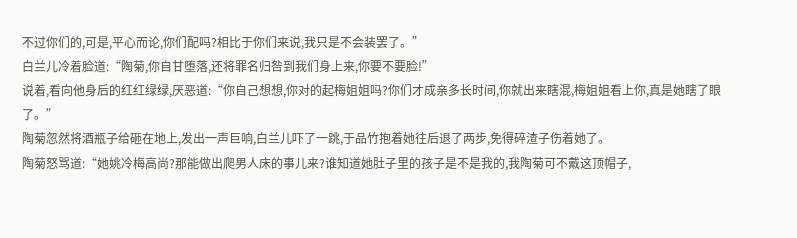不过你们的,可是,平心而论,你们配吗?相比于你们来说,我只是不会装罢了。”
白兰儿冷着脸道:“陶菊,你自甘堕落,还将罪名归咎到我们身上来,你要不要脸!”
说着,看向他身后的红红绿绿,厌恶道:“你自己想想,你对的起梅姐姐吗?你们才成亲多长时间,你就出来瞎混,梅姐姐看上你,真是她瞎了眼了。”
陶菊忽然将酒瓶子给砸在地上,发出一声巨响,白兰儿吓了一跳,于品竹抱着她往后退了两步,免得碎渣子伤着她了。
陶菊怒骂道:“她姚冷梅高尚?那能做出爬男人床的事儿来?谁知道她肚子里的孩子是不是我的,我陶菊可不戴这顶帽子,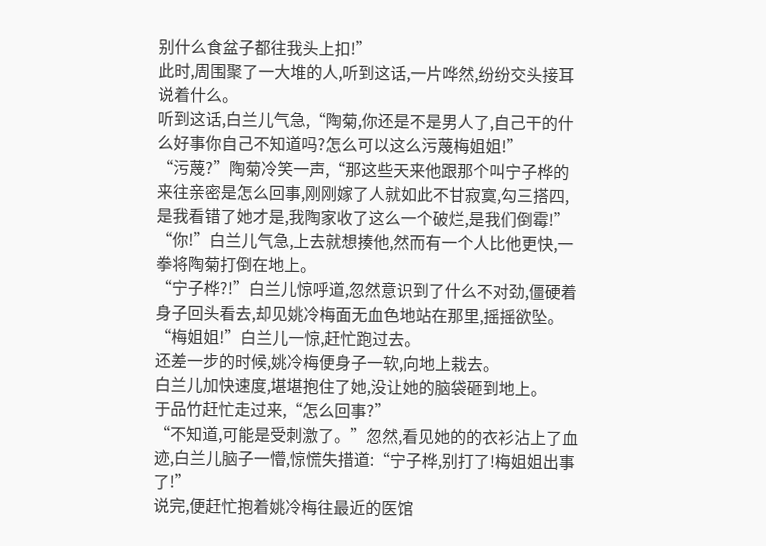别什么食盆子都往我头上扣!”
此时,周围聚了一大堆的人,听到这话,一片哗然,纷纷交头接耳说着什么。
听到这话,白兰儿气急,“陶菊,你还是不是男人了,自己干的什么好事你自己不知道吗?怎么可以这么污蔑梅姐姐!”
“污蔑?”陶菊冷笑一声,“那这些天来他跟那个叫宁子桦的来往亲密是怎么回事,刚刚嫁了人就如此不甘寂寞,勾三搭四,是我看错了她才是,我陶家收了这么一个破烂,是我们倒霉!”
“你!”白兰儿气急,上去就想揍他,然而有一个人比他更快,一拳将陶菊打倒在地上。
“宁子桦?!”白兰儿惊呼道,忽然意识到了什么不对劲,僵硬着身子回头看去,却见姚冷梅面无血色地站在那里,摇摇欲坠。
“梅姐姐!”白兰儿一惊,赶忙跑过去。
还差一步的时候,姚冷梅便身子一软,向地上栽去。
白兰儿加快速度,堪堪抱住了她,没让她的脑袋砸到地上。
于品竹赶忙走过来,“怎么回事?”
“不知道,可能是受刺激了。”忽然,看见她的的衣衫沾上了血迹,白兰儿脑子一懵,惊慌失措道:“宁子桦,别打了!梅姐姐出事了!”
说完,便赶忙抱着姚冷梅往最近的医馆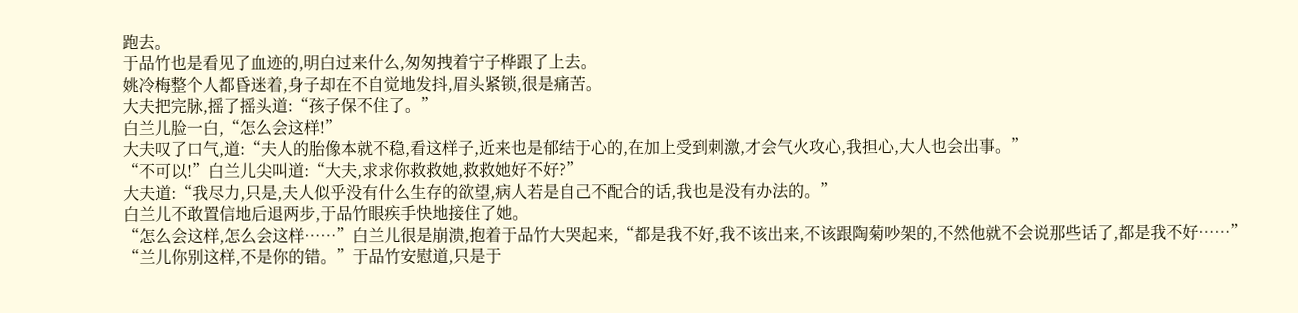跑去。
于品竹也是看见了血迹的,明白过来什么,匆匆拽着宁子桦跟了上去。
姚冷梅整个人都昏迷着,身子却在不自觉地发抖,眉头紧锁,很是痛苦。
大夫把完脉,摇了摇头道:“孩子保不住了。”
白兰儿脸一白,“怎么会这样!”
大夫叹了口气,道:“夫人的胎像本就不稳,看这样子,近来也是郁结于心的,在加上受到刺激,才会气火攻心,我担心,大人也会出事。”
“不可以!”白兰儿尖叫道:“大夫,求求你救救她,救救她好不好?”
大夫道:“我尽力,只是,夫人似乎没有什么生存的欲望,病人若是自己不配合的话,我也是没有办法的。”
白兰儿不敢置信地后退两步,于品竹眼疾手快地接住了她。
“怎么会这样,怎么会这样……”白兰儿很是崩溃,抱着于品竹大哭起来,“都是我不好,我不该出来,不该跟陶菊吵架的,不然他就不会说那些话了,都是我不好……”
“兰儿你别这样,不是你的错。”于品竹安慰道,只是于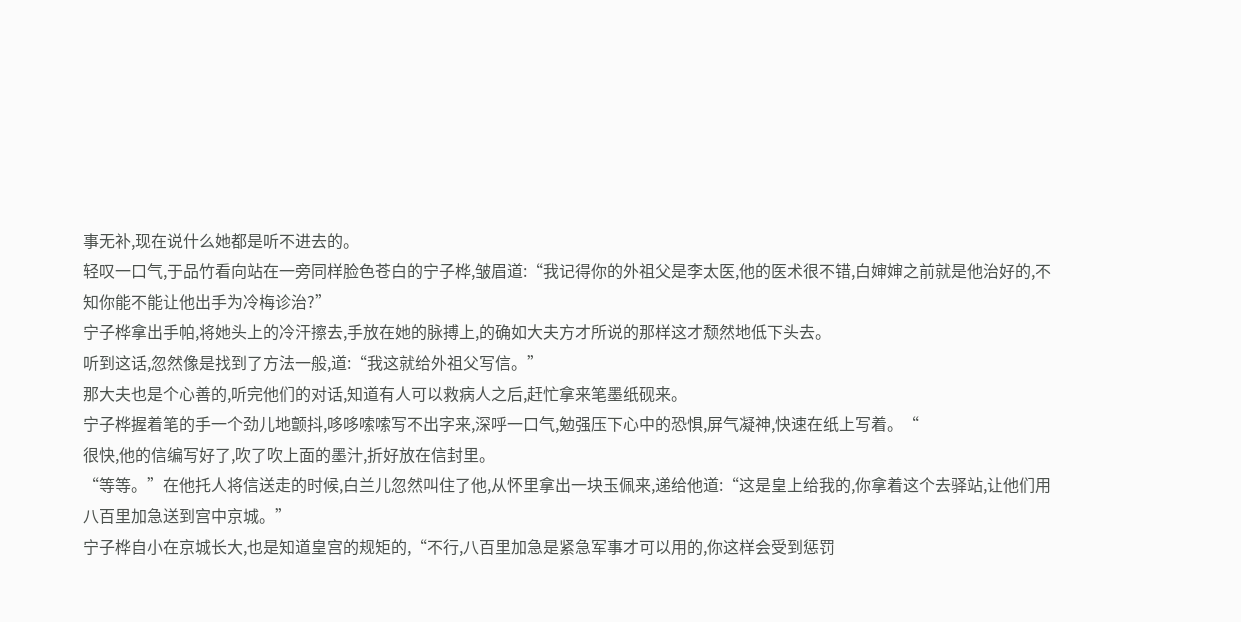事无补,现在说什么她都是听不进去的。
轻叹一口气,于品竹看向站在一旁同样脸色苍白的宁子桦,皱眉道:“我记得你的外祖父是李太医,他的医术很不错,白婶婶之前就是他治好的,不知你能不能让他出手为冷梅诊治?”
宁子桦拿出手帕,将她头上的冷汗擦去,手放在她的脉搏上,的确如大夫方才所说的那样这才颓然地低下头去。
听到这话,忽然像是找到了方法一般,道:“我这就给外祖父写信。”
那大夫也是个心善的,听完他们的对话,知道有人可以救病人之后,赶忙拿来笔墨纸砚来。
宁子桦握着笔的手一个劲儿地颤抖,哆哆嗦嗦写不出字来,深呼一口气,勉强压下心中的恐惧,屏气凝神,快速在纸上写着。“
很快,他的信编写好了,吹了吹上面的墨汁,折好放在信封里。
“等等。”在他托人将信送走的时候,白兰儿忽然叫住了他,从怀里拿出一块玉佩来,递给他道:“这是皇上给我的,你拿着这个去驿站,让他们用八百里加急送到宫中京城。”
宁子桦自小在京城长大,也是知道皇宫的规矩的,“不行,八百里加急是紧急军事才可以用的,你这样会受到惩罚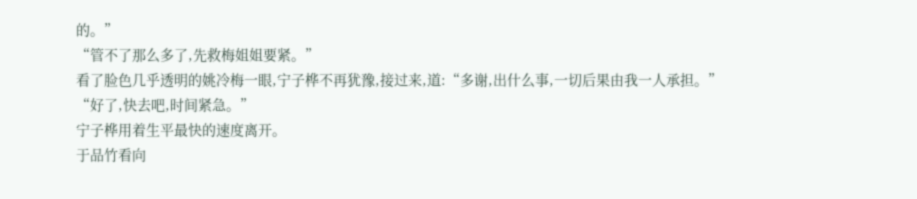的。”
“管不了那么多了,先救梅姐姐要紧。”
看了脸色几乎透明的姚冷梅一眼,宁子桦不再犹豫,接过来,道:“多谢,出什么事,一切后果由我一人承担。”
“好了,快去吧,时间紧急。”
宁子桦用着生平最快的速度离开。
于品竹看向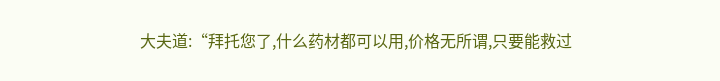大夫道:“拜托您了,什么药材都可以用,价格无所谓,只要能救过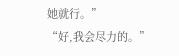她就行。”
“好,我会尽力的。”